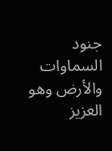جنود السماوات والأرض وهو العزيز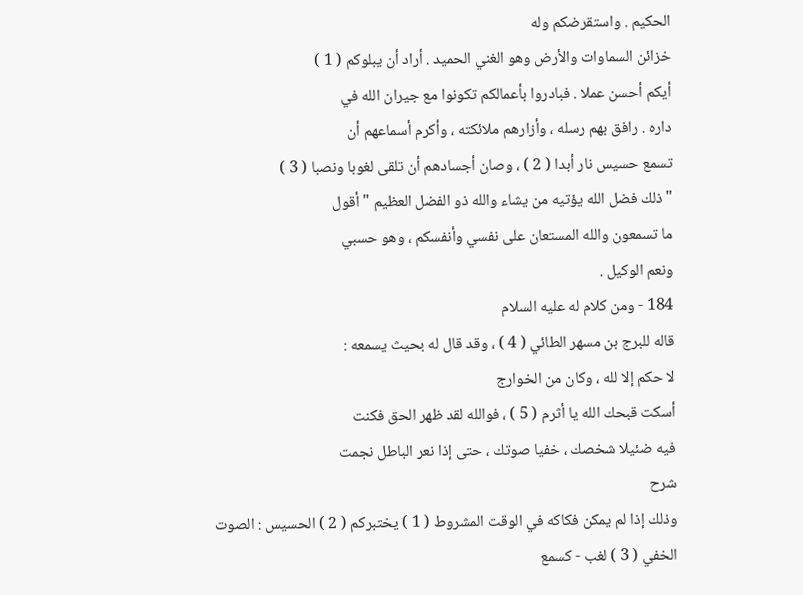الحكيم . واستقرضكم وله
خزائن السماوات والأرض وهو الغني الحميد . أراد أن يبلوكم ( 1 )
أيكم أحسن عملا . فبادروا بأعمالكم تكونوا مع جيران الله في
داره . رافق بهم رسله ، وأزارهم ملائكته ، وأكرم أسماعهم أن
تسمع حسيس نار أبدا ( 2 ) ، وصان أجسادهم أن تلقى لغوبا ونصبا ( 3 )
" ذلك فضل الله يؤتيه من يشاء والله ذو الفضل العظيم " أقول
ما تسمعون والله المستعان على نفسي وأنفسكم ، وهو حسبي
ونعم الوكيل .
184 - ومن كلام له عليه السلام
قاله للبرج بن مسهر الطائي ( 4 ) ، وقد قال له بحيث يسمعه :
لا حكم إلا لله ، وكان من الخوارج
أسكت قبحك الله يا أثرم ( 5 ) ، فوالله لقد ظهر الحق فكنت
فيه ضئيلا شخصك ، خفيا صوتك ، حتى إذا نعر الباطل نجمت
شرح
وذلك إذا لم يمكن فكاكه في الوقت المشروط ( 1 ) يختبركم ( 2 ) الحسيس : الصوت
الخفي ( 3 ) لغب - كسمع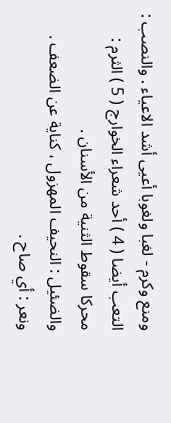ومنع وكرم - لغبا ولغوبا أعيى أشد الاعياء . والنصب :
التعب أيضا ( 4 ) أحد شعراء الخوارج ( 5 ) الثرم : محركا سقوط الثنية من الأسنان .
والضئيل : النحيف المهزول ، كناية عن الضعف . ونعر : أي صاح .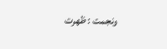ونجمت : ظهرت